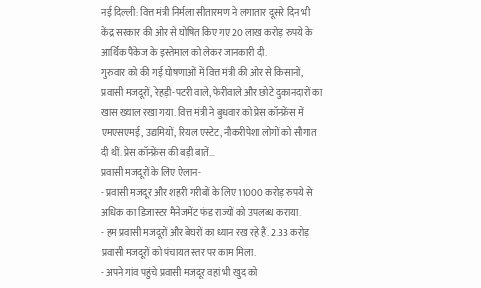नई दिल्ली: वित्त मंत्री निर्मला सीतारमण ने लगातार दूसरे दिन भी केंद्र सरकार की ओर से घोषित किए गए 20 लाख करोड़ रुपये के आर्थिक पैकेज के इस्तेमाल को लेकर जानकारी दी.
गुरुवार को की गई घोषणाओं में वित्त मंत्री की ओर से किसानों, प्रवासी मजदूरों, रेहड़ी-पटरी वाले, फेरीवाले और छोटे दुकानदारों का खास ख्याल रखा गया. वित्त मंत्री ने बुधवार को प्रेस कॉन्फ्रेंस में एमएसएमई, उद्यमियों, रियल एस्टेट, नौकरीपेशा लोगों को सौगात दी थीं. प्रेस कॉन्फ्रेंस की बड़ी बातें…
प्रवासी मजदूरों के लिए ऐलान-
- प्रवासी मजदूर और शहरी गरीबों के लिए 11000 करोड़ रुपये से अधिक का डिजास्टर मैनेजमेंट फंड राज्यों को उपलब्ध कराया.
- हम प्रवासी मजदूरों और बेघरों का ध्यान रख रहे हैं. 2.33 करोड़ प्रवासी मजदूरों को पंचायत स्तर पर काम मिला.
- अपने गांव पहुंचे प्रवासी मजदूर वहां भी खुद को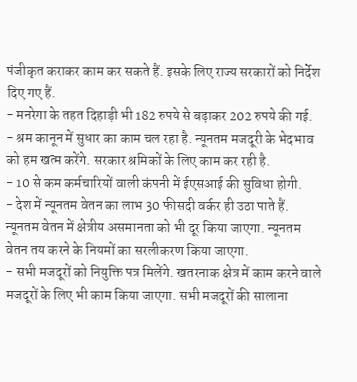पंजीकृत कराकर काम कर सकते हैं. इसके लिए राज्य सरकारों को निर्देश दिए गए हैं.
- मनरेगा के तहत दिहाड़ी भी 182 रुपये से बढ़ाकर 202 रुपये की गई.
- श्रम कानून में सुधार का काम चल रहा है. न्यूनतम मजदूरी के भेदभाव को हम खत्म करेंगे. सरकार श्रमिकों के लिए काम कर रही है.
- 10 से कम कर्मचारियों वाली कंपनी में ईएसआई की सुविधा होगी.
- देश में न्यूनतम वेतन का लाभ 30 फीसदी वर्कर ही उठा पाते हैं. न्यूनतम वेतन में क्षेत्रीय असमानता को भी दूर किया जाएगा. न्यूनतम वेतन तय करने के नियमों का सरलीकरण किया जाएगा.
- सभी मजदूरों को नियुक्ति पत्र मिलेंगे. खतरनाक क्षेत्र में काम करने वाले मजदूरों के लिए भी काम किया जाएगा. सभी मजदूरों की सालाना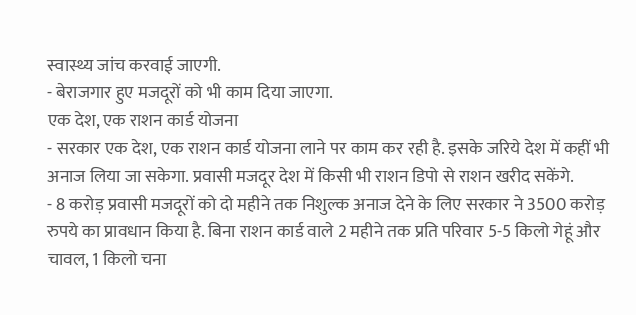स्वास्थ्य जांच करवाई जाएगी.
- बेराजगार हुए मजदूरों को भी काम दिया जाएगा.
एक देश, एक राशन कार्ड योजना
- सरकार एक देश, एक राशन कार्ड योजना लाने पर काम कर रही है. इसके जरिये देश में कहीं भी अनाज लिया जा सकेगा. प्रवासी मजदूर देश में किसी भी राशन डिपो से राशन खरीद सकेंगे.
- 8 करोड़ प्रवासी मजदूरों को दो महीने तक निशुल्क अनाज देने के लिए सरकार ने 3500 करोड़ रुपये का प्रावधान किया है. बिना राशन कार्ड वाले 2 महीने तक प्रति परिवार 5-5 किलो गेहूं और चावल, 1 किलो चना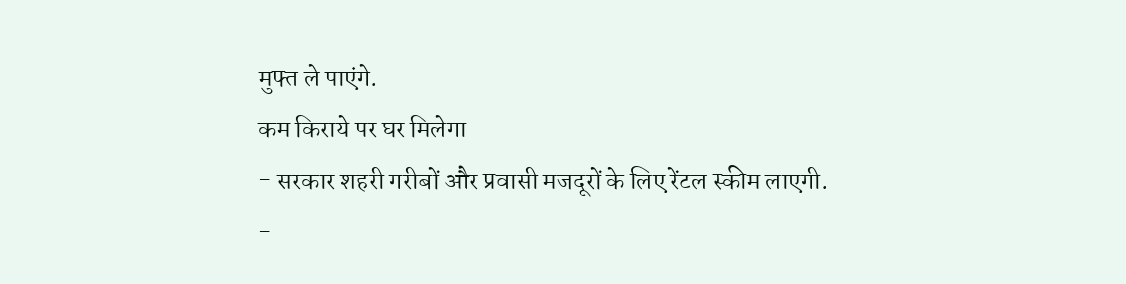मुफ्त ले पाएंगे.
कम किराये पर घर मिलेगा
- सरकार शहरी गरीबों और प्रवासी मजदूरों के लिए रेंटल स्कीम लाएगी.
-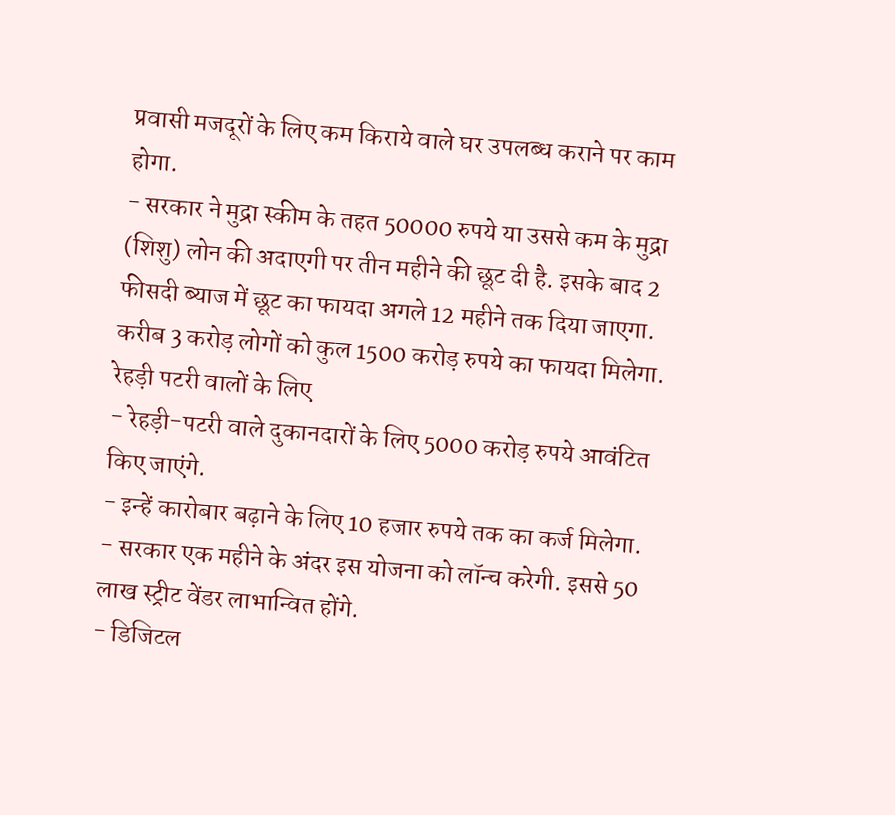प्रवासी मजदूरों के लिए कम किराये वाले घर उपलब्ध कराने पर काम होगा.
- सरकार ने मुद्रा स्कीम के तहत 50000 रुपये या उससे कम के मुद्रा (शिशु) लोन की अदाएगी पर तीन महीने की छूट दी है. इसके बाद 2 फीसदी ब्याज में छूट का फायदा अगले 12 महीने तक दिया जाएगा. करीब 3 करोड़ लोगों को कुल 1500 करोड़ रुपये का फायदा मिलेगा.
रेहड़ी पटरी वालों के लिए
- रेहड़ी-पटरी वाले दुकानदारों के लिए 5000 करोड़ रुपये आवंटित किए जाएंगे.
- इन्हें कारोबार बढ़ाने के लिए 10 हजार रुपये तक का कर्ज मिलेगा.
- सरकार एक महीने के अंदर इस योजना को लॉन्च करेगी. इससे 50 लाख स्ट्रीट वेंडर लाभान्वित होंगे.
- डिजिटल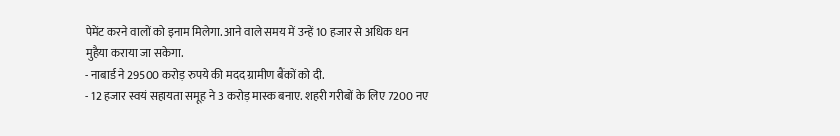पेमेंट करने वालों को इनाम मिलेगा. आने वाले समय में उन्हें 10 हजार से अधिक धन मुहैया कराया जा सकेगा.
- नाबार्ड ने 29500 करोड़ रुपये की मदद ग्रामीण बैंकों को दी.
- 12 हजार स्वयं सहायता समूह ने 3 करोड़ मास्क बनाए. शहरी गरीबों के लिए 7200 नए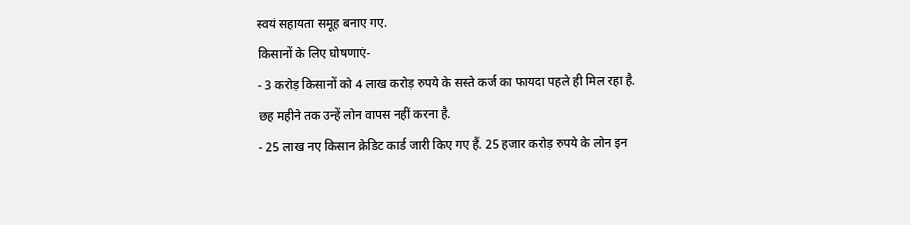स्वयं सहायता समूह बनाए गए.
किसानों के लिए घोषणाएं-
- 3 करोड़ किसानों को 4 लाख करोड़ रुपये के सस्ते कर्ज का फायदा पहले ही मिल रहा है. छह महीने तक उन्हें लोन वापस नहीं करना है.
- 25 लाख नए किसान क्रेडिट कार्ड जारी किए गए हैं. 25 हजार करोड़ रुपये के लोन इन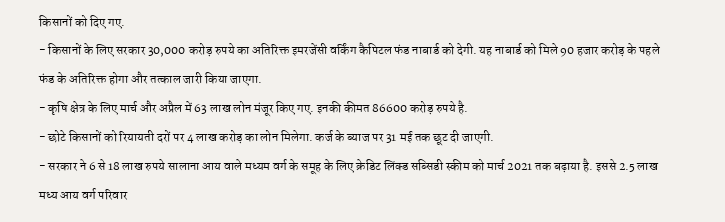किसानों को दिए गए.
- किसानों के लिए सरकार 30,000 करोड़ रुपये का अतिरिक्त इमरजेंसी वर्किंग कैपिटल फंड नाबार्ड को देगी. यह नाबार्ड को मिले 90 हजार करोड़ के पहले फंड के अतिरिक्त होगा और तत्काल जारी किया जाएगा.
- कृषि क्षेत्र के लिए मार्च और अप्रैल में 63 लाख लोन मंजूर किए गए. इनकी कीमत 86600 करोड़ रुपये है.
- छोटे किसानों को रियायती दरों पर 4 लाख करोड़ का लोन मिलेगा. कर्ज के ब्याज पर 31 मई तक छूट दी जाएगी.
- सरकार ने 6 से 18 लाख रुपये सालाना आय वाले मध्यम वर्ग के समूह के लिए क्रेडिट लिंक्ड सब्सिडी स्कीम को मार्च 2021 तक बढ़ाया है. इससे 2.5 लाख मध्य आय वर्ग परिवार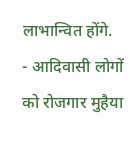लाभान्वित होंगे.
- आदिवासी लोगों को रोजगार मुहैया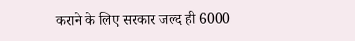कराने के लिए सरकार जल्द ही 6000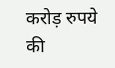करोड़ रुपये की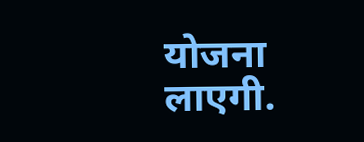योजना लाएगी.